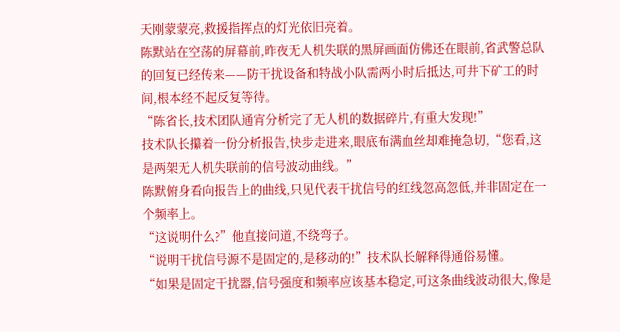天刚蒙蒙亮,救援指挥点的灯光依旧亮着。
陈默站在空荡的屏幕前,昨夜无人机失联的黑屏画面仿佛还在眼前,省武警总队的回复已经传来——防干扰设备和特战小队需两小时后抵达,可井下矿工的时间,根本经不起反复等待。
“陈省长,技术团队通宵分析完了无人机的数据碎片,有重大发现!”
技术队长攥着一份分析报告,快步走进来,眼底布满血丝却难掩急切,“您看,这是两架无人机失联前的信号波动曲线。”
陈默俯身看向报告上的曲线,只见代表干扰信号的红线忽高忽低,并非固定在一个频率上。
“这说明什么?”他直接问道,不绕弯子。
“说明干扰信号源不是固定的,是移动的!”技术队长解释得通俗易懂。
“如果是固定干扰器,信号强度和频率应该基本稳定,可这条曲线波动很大,像是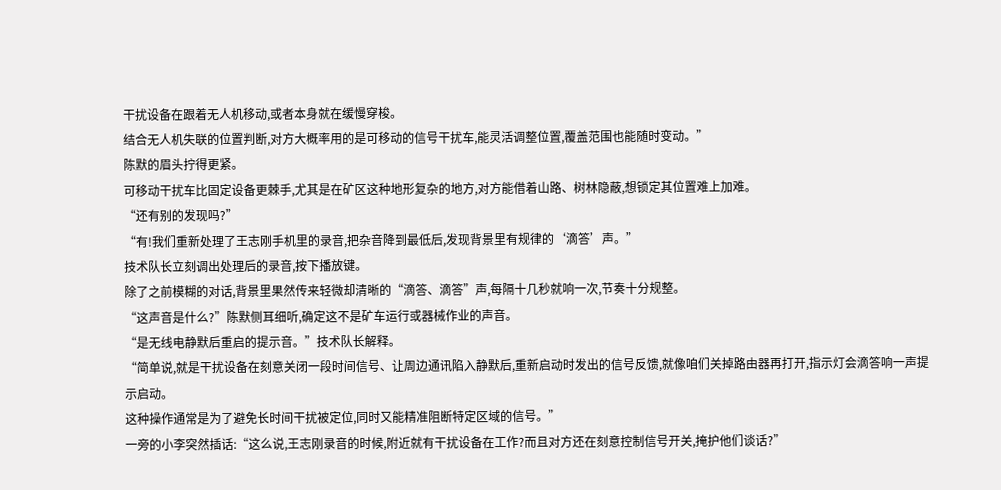干扰设备在跟着无人机移动,或者本身就在缓慢穿梭。
结合无人机失联的位置判断,对方大概率用的是可移动的信号干扰车,能灵活调整位置,覆盖范围也能随时变动。”
陈默的眉头拧得更紧。
可移动干扰车比固定设备更棘手,尤其是在矿区这种地形复杂的地方,对方能借着山路、树林隐蔽,想锁定其位置难上加难。
“还有别的发现吗?”
“有!我们重新处理了王志刚手机里的录音,把杂音降到最低后,发现背景里有规律的‘滴答’声。”
技术队长立刻调出处理后的录音,按下播放键。
除了之前模糊的对话,背景里果然传来轻微却清晰的“滴答、滴答”声,每隔十几秒就响一次,节奏十分规整。
“这声音是什么?”陈默侧耳细听,确定这不是矿车运行或器械作业的声音。
“是无线电静默后重启的提示音。”技术队长解释。
“简单说,就是干扰设备在刻意关闭一段时间信号、让周边通讯陷入静默后,重新启动时发出的信号反馈,就像咱们关掉路由器再打开,指示灯会滴答响一声提示启动。
这种操作通常是为了避免长时间干扰被定位,同时又能精准阻断特定区域的信号。”
一旁的小李突然插话:“这么说,王志刚录音的时候,附近就有干扰设备在工作?而且对方还在刻意控制信号开关,掩护他们谈话?”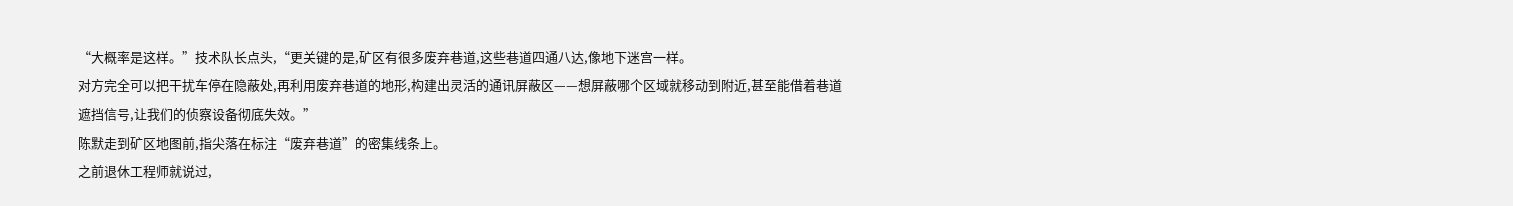“大概率是这样。”技术队长点头,“更关键的是,矿区有很多废弃巷道,这些巷道四通八达,像地下迷宫一样。
对方完全可以把干扰车停在隐蔽处,再利用废弃巷道的地形,构建出灵活的通讯屏蔽区——想屏蔽哪个区域就移动到附近,甚至能借着巷道遮挡信号,让我们的侦察设备彻底失效。”
陈默走到矿区地图前,指尖落在标注“废弃巷道”的密集线条上。
之前退休工程师就说过,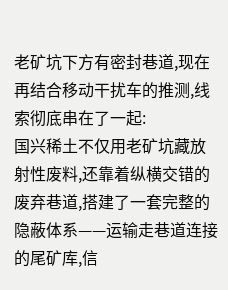老矿坑下方有密封巷道,现在再结合移动干扰车的推测,线索彻底串在了一起:
国兴稀土不仅用老矿坑藏放射性废料,还靠着纵横交错的废弃巷道,搭建了一套完整的隐蔽体系——运输走巷道连接的尾矿库,信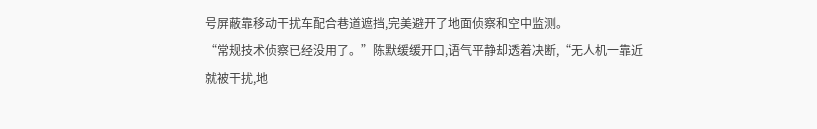号屏蔽靠移动干扰车配合巷道遮挡,完美避开了地面侦察和空中监测。
“常规技术侦察已经没用了。”陈默缓缓开口,语气平静却透着决断,“无人机一靠近就被干扰,地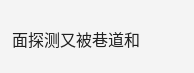面探测又被巷道和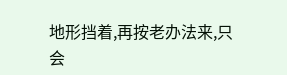地形挡着,再按老办法来,只会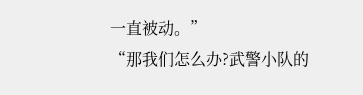一直被动。”
“那我们怎么办?武警小队的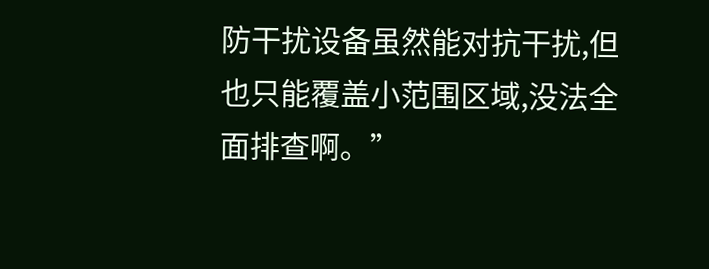防干扰设备虽然能对抗干扰,但也只能覆盖小范围区域,没法全面排查啊。”